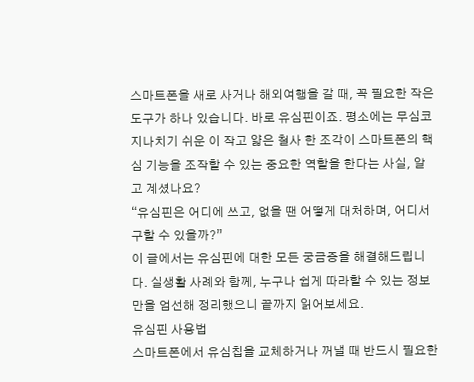스마트폰을 새로 사거나 해외여행을 갈 때, 꼭 필요한 작은 도구가 하나 있습니다. 바로 유심핀이죠. 평소에는 무심코 지나치기 쉬운 이 작고 얇은 철사 한 조각이 스마트폰의 핵심 기능을 조작할 수 있는 중요한 역할을 한다는 사실, 알고 계셨나요?
“유심핀은 어디에 쓰고, 없을 땐 어떻게 대처하며, 어디서 구할 수 있을까?”
이 글에서는 유심핀에 대한 모든 궁금증을 해결해드립니다. 실생활 사례와 함께, 누구나 쉽게 따라할 수 있는 정보만을 엄선해 정리했으니 끝까지 읽어보세요.
유심핀 사용법
스마트폰에서 유심칩을 교체하거나 꺼낼 때 반드시 필요한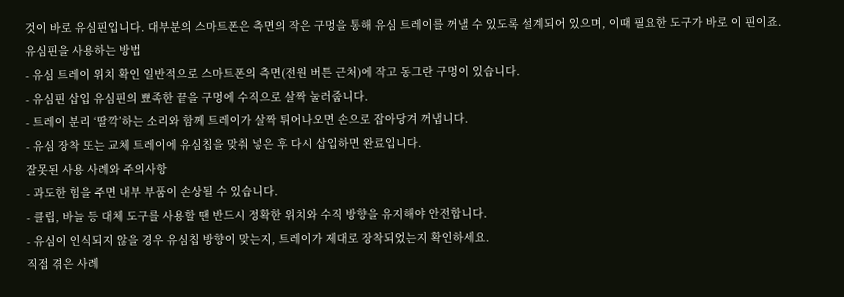것이 바로 유심핀입니다. 대부분의 스마트폰은 측면의 작은 구멍을 통해 유심 트레이를 꺼낼 수 있도록 설계되어 있으며, 이때 필요한 도구가 바로 이 핀이죠.
유심핀을 사용하는 방법
- 유심 트레이 위치 확인 일반적으로 스마트폰의 측면(전원 버튼 근처)에 작고 동그란 구멍이 있습니다.
- 유심핀 삽입 유심핀의 뾰족한 끝을 구멍에 수직으로 살짝 눌러줍니다.
- 트레이 분리 ‘딸깍’하는 소리와 함께 트레이가 살짝 튀어나오면 손으로 잡아당겨 꺼냅니다.
- 유심 장착 또는 교체 트레이에 유심칩을 맞춰 넣은 후 다시 삽입하면 완료입니다.
잘못된 사용 사례와 주의사항
- 과도한 힘을 주면 내부 부품이 손상될 수 있습니다.
- 클립, 바늘 등 대체 도구를 사용할 땐 반드시 정확한 위치와 수직 방향을 유지해야 안전합니다.
- 유심이 인식되지 않을 경우 유심칩 방향이 맞는지, 트레이가 제대로 장착되었는지 확인하세요.
직접 겪은 사례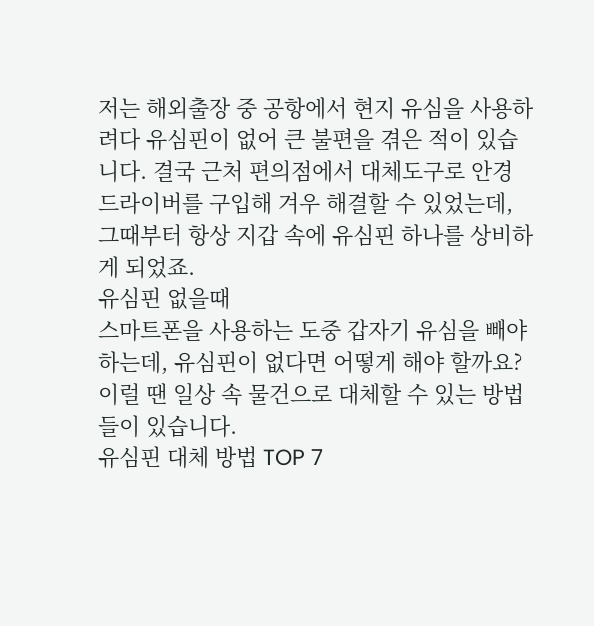저는 해외출장 중 공항에서 현지 유심을 사용하려다 유심핀이 없어 큰 불편을 겪은 적이 있습니다. 결국 근처 편의점에서 대체도구로 안경 드라이버를 구입해 겨우 해결할 수 있었는데, 그때부터 항상 지갑 속에 유심핀 하나를 상비하게 되었죠.
유심핀 없을때
스마트폰을 사용하는 도중 갑자기 유심을 빼야 하는데, 유심핀이 없다면 어떻게 해야 할까요? 이럴 땐 일상 속 물건으로 대체할 수 있는 방법들이 있습니다.
유심핀 대체 방법 TOP 7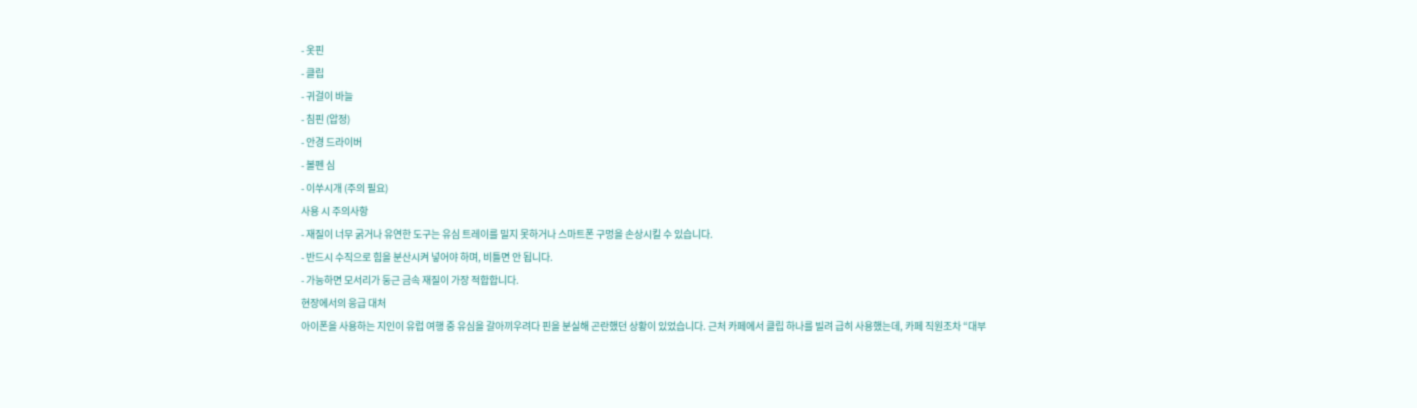- 옷핀
- 클립
- 귀걸이 바늘
- 침핀 (압정)
- 안경 드라이버
- 볼펜 심
- 이쑤시개 (주의 필요)
사용 시 주의사항
- 재질이 너무 굵거나 유연한 도구는 유심 트레이를 밀지 못하거나 스마트폰 구멍을 손상시킬 수 있습니다.
- 반드시 수직으로 힘을 분산시켜 넣어야 하며, 비틀면 안 됩니다.
- 가능하면 모서리가 둥근 금속 재질이 가장 적합합니다.
현장에서의 응급 대처
아이폰을 사용하는 지인이 유럽 여행 중 유심을 갈아끼우려다 핀을 분실해 곤란했던 상황이 있었습니다. 근처 카페에서 클립 하나를 빌려 급히 사용했는데, 카페 직원조차 “대부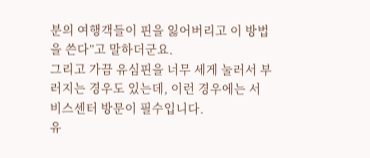분의 여행객들이 핀을 잃어버리고 이 방법을 쓴다”고 말하더군요.
그리고 가끔 유심핀을 너무 세게 눌러서 부러지는 경우도 있는데, 이런 경우에는 서비스센터 방문이 필수입니다.
유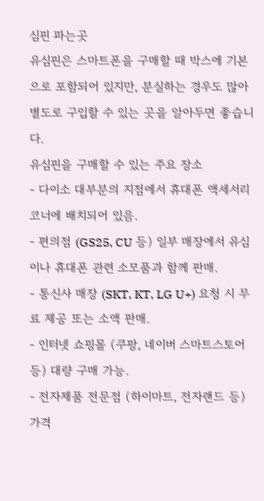심핀 파는곳
유심핀은 스마트폰을 구매할 때 박스에 기본으로 포함되어 있지만, 분실하는 경우도 많아 별도로 구입할 수 있는 곳을 알아두면 좋습니다.
유심핀을 구매할 수 있는 주요 장소
- 다이소 대부분의 지점에서 휴대폰 액세서리 코너에 배치되어 있음.
- 편의점 (GS25, CU 등) 일부 매장에서 유심이나 휴대폰 관련 소모품과 함께 판매.
- 통신사 매장 (SKT, KT, LG U+) 요청 시 무료 제공 또는 소액 판매.
- 인터넷 쇼핑몰 (쿠팡, 네이버 스마트스토어 등) 대량 구매 가능.
- 전자제품 전문점 (하이마트, 전자랜드 등)
가격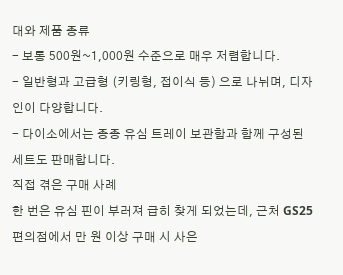대와 제품 종류
- 보통 500원~1,000원 수준으로 매우 저렴합니다.
- 일반형과 고급형 (키링형, 접이식 등) 으로 나뉘며, 디자인이 다양합니다.
- 다이소에서는 종종 유심 트레이 보관함과 함께 구성된 세트도 판매합니다.
직접 겪은 구매 사례
한 번은 유심 핀이 부러져 급히 찾게 되었는데, 근처 GS25 편의점에서 만 원 이상 구매 시 사은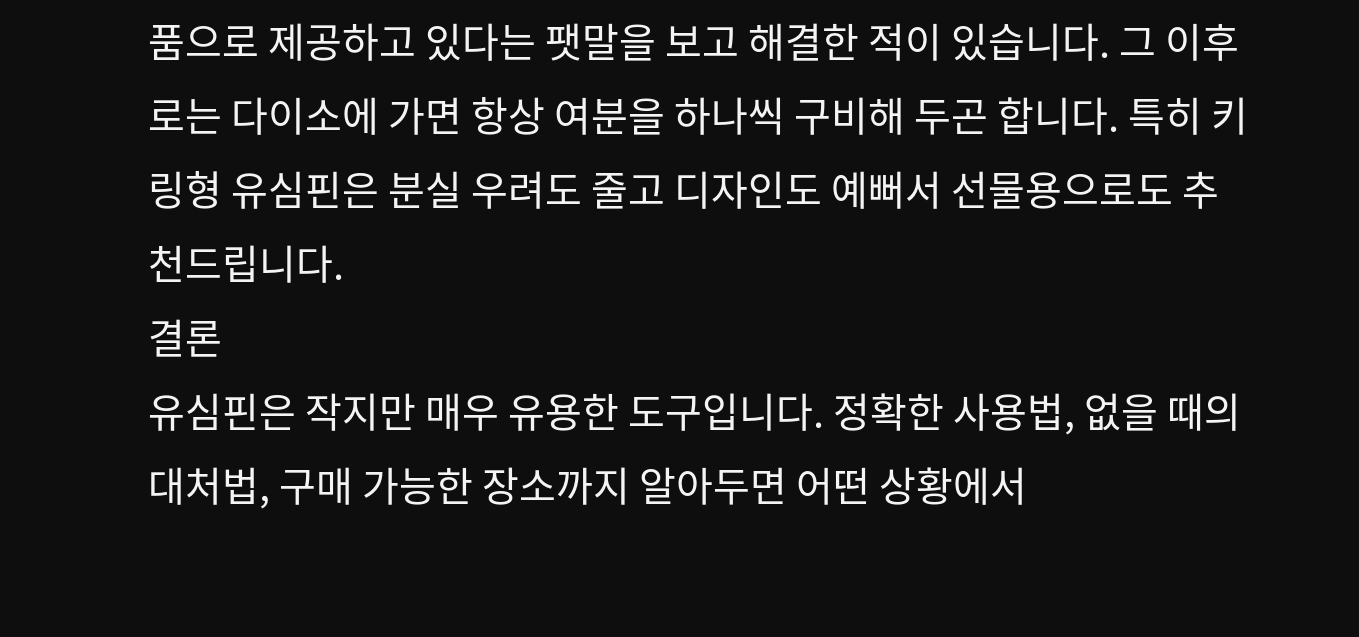품으로 제공하고 있다는 팻말을 보고 해결한 적이 있습니다. 그 이후로는 다이소에 가면 항상 여분을 하나씩 구비해 두곤 합니다. 특히 키링형 유심핀은 분실 우려도 줄고 디자인도 예뻐서 선물용으로도 추천드립니다.
결론
유심핀은 작지만 매우 유용한 도구입니다. 정확한 사용법, 없을 때의 대처법, 구매 가능한 장소까지 알아두면 어떤 상황에서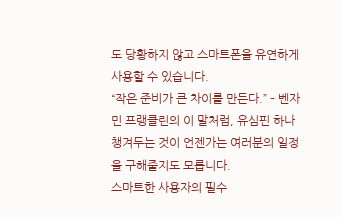도 당황하지 않고 스마트폰을 유연하게 사용할 수 있습니다.
“작은 준비가 큰 차이를 만든다.” – 벤자민 프랭클린의 이 말처럼, 유심핀 하나 챙겨두는 것이 언젠가는 여러분의 일정을 구해줄지도 모릅니다.
스마트한 사용자의 필수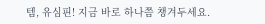템, 유심핀! 지금 바로 하나쯤 챙겨두세요.